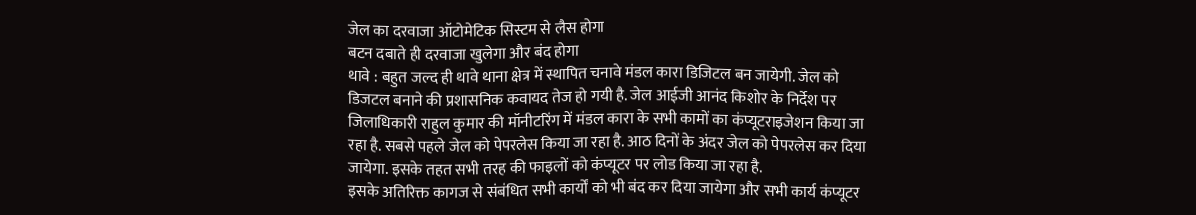जेल का दरवाजा ऑटोमेटिक सिस्टम से लैस होगा
बटन दबाते ही दरवाजा खुलेगा और बंद होगा
थावे : बहुत जल्द ही थावे थाना क्षेत्र में स्थापित चनावे मंडल कारा डिजिटल बन जायेगी. जेल को डिजटल बनाने की प्रशासनिक कवायद तेज हो गयी है. जेल आईजी आनंद किशोर के निर्देश पर जिलाधिकारी राहुल कुमार की मॉनीटरिंग में मंडल कारा के सभी कामों का कंप्यूटराइजेशन किया जा रहा है. सबसे पहले जेल को पेपरलेस किया जा रहा है. आठ दिनों के अंदर जेल को पेपरलेस कर दिया जायेगा. इसके तहत सभी तरह की फाइलों को कंप्यूटर पर लोड किया जा रहा है.
इसके अतिरिक्त कागज से संबंधित सभी कार्यों को भी बंद कर दिया जायेगा और सभी कार्य कंप्यूटर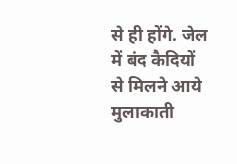से ही होंगे. जेल में बंद कैदियों से मिलने आये मुलाकाती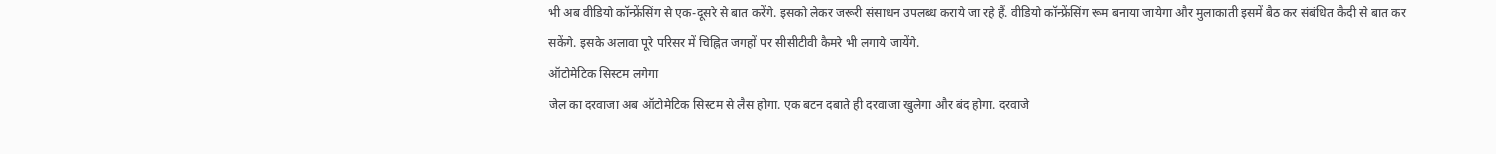भी अब वीडियो कॉन्फ्रेंसिंग से एक-दूसरे से बात करेंगे. इसको लेकर जरूरी संसाधन उपलब्ध कराये जा रहे हैं. वीडियो कॉन्फ्रेंसिंग रूम बनाया जायेगा और मुलाकाती इसमें बैठ कर संबंधित कैदी से बात कर सकेंगे. इसके अलावा पूरे परिसर में चिह्नित जगहों पर सीसीटीवी कैमरे भी लगाये जायेंगे.
ऑटोमेटिक सिस्टम लगेगा
जेल का दरवाजा अब ऑटोमेटिक सिस्टम से लैस होगा. एक बटन दबाते ही दरवाजा खुलेगा और बंद होगा. दरवाजे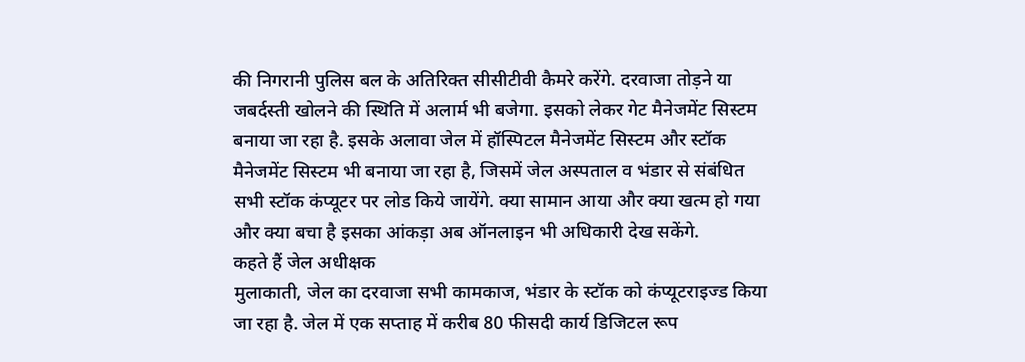की निगरानी पुलिस बल के अतिरिक्त सीसीटीवी कैमरे करेंगे. दरवाजा तोड़ने या जबर्दस्ती खोलने की स्थिति में अलार्म भी बजेगा. इसको लेकर गेट मैनेजमेंट सिस्टम बनाया जा रहा है. इसके अलावा जेल में हॉस्पिटल मैनेजमेंट सिस्टम और स्टॉक मैनेजमेंट सिस्टम भी बनाया जा रहा है, जिसमें जेल अस्पताल व भंडार से संबंधित सभी स्टॉक कंप्यूटर पर लोड किये जायेंगे. क्या सामान आया और क्या खत्म हो गया और क्या बचा है इसका आंकड़ा अब ऑनलाइन भी अधिकारी देख सकेंगे.
कहते हैं जेल अधीक्षक
मुलाकाती, जेल का दरवाजा सभी कामकाज, भंडार के स्टॉक को कंप्यूटराइज्ड किया जा रहा है. जेल में एक सप्ताह में करीब 80 फीसदी कार्य डिजिटल रूप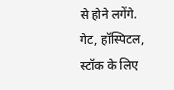से होने लगेंगे. गेट, हॉस्पिटल, स्टॉक के लिए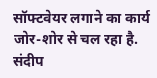सॉफ्टवेयर लगाने का कार्य जोर-शोर से चल रहा है.
संदीप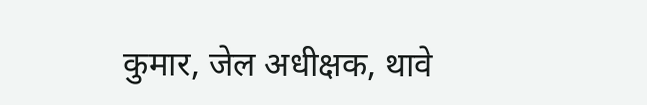कुमार, जेल अधीक्षक, थावे